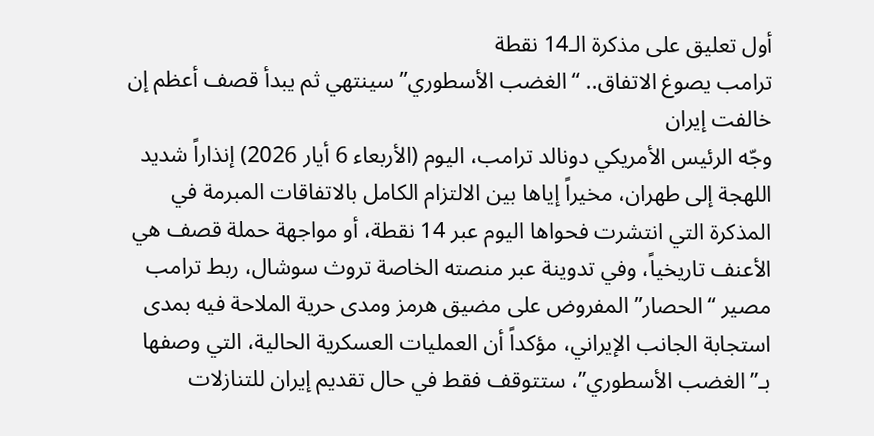أول تعليق على مذكرة الـ14 نقطة
ترامب يصوغ الاتفاق.. “الغضب الأسطوري” سينتهي ثم يبدأ قصف أعظم إن خالفت إيران
وجّه الرئيس الأمريكي دونالد ترامب، اليوم (الأربعاء 6 أيار 2026) إنذاراً شديد اللهجة إلى طهران، مخيراً إياها بين الالتزام الكامل بالاتفاقات المبرمة في المذكرة التي انتشرت فحواها اليوم عبر 14 نقطة، أو مواجهة حملة قصف هي الأعنف تاريخياً، وفي تدوينة عبر منصته الخاصة تروث سوشال، ربط ترامب مصير “الحصار” المفروض على مضيق هرمز ومدى حرية الملاحة فيه بمدى استجابة الجانب الإيراني، مؤكداً أن العمليات العسكرية الحالية، التي وصفها بـ”الغضب الأسطوري”، ستتوقف فقط في حال تقديم إيران للتنازلات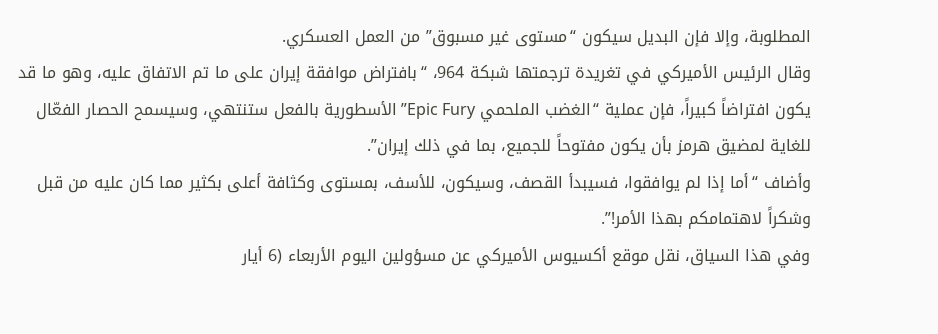المطلوبة، وإلا فإن البديل سيكون “مستوى غير مسبوق” من العمل العسكري.
وقال الرئيس الأميركي في تغريدة ترجمتها شبكة 964، “بافتراض موافقة إيران على ما تم الاتفاق عليه، وهو ما قد يكون افتراضاً كبيراً، فإن عملية “الغضب الملحمي Epic Fury” الأسطورية بالفعل ستنتهي، وسيسمح الحصار الفعّال للغاية لمضيق هرمز بأن يكون مفتوحاً للجميع، بما في ذلك إيران”.
وأضاف “أما إذا لم يوافقوا، فسيبدأ القصف، وسيكون، للأسف، بمستوى وكثافة أعلى بكثير مما كان عليه من قبل وشكراً لاهتمامكم بهذا الأمر!”.
وفي هذا السياق، نقل موقع أكسيوس الأميركي عن مسؤولين اليوم الأربعاء (6 أيار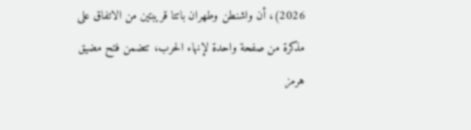2026)، أن واشنطن وطهران باتتا قريبتين من الاتفاق على مذكرة من صفحة واحدة لإنهاء الحرب، تتضمن فتح مضيق هرمز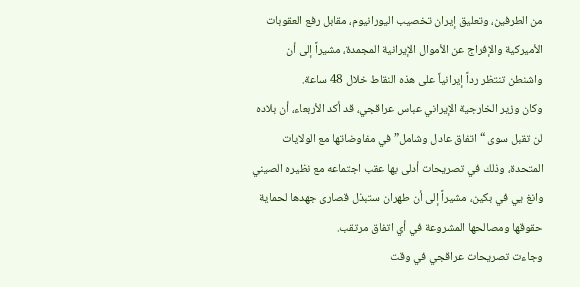من الطرفين، وتعليق إيران تخصيب اليورانيوم، مقابل رفع العقوبات الأميركية والإفراج عن الأموال الإيرانية المجمدة، مشيراً إلى أن واشنطن تنتظر رداً إيرانياً على هذه النقاط خلال 48 ساعة.
وكان وزير الخارجية الإيراني عباس عراقجي، قد أكد الأربعاء، أن بلاده لن تقبل سوى “اتفاق عادل وشامل” في مفاوضاتها مع الولايات المتحدة، وذلك في تصريحات أدلى بها عقب اجتماعه مع نظيره الصيني وانغ يي في بكين، مشيراً إلى أن طهران ستبذل قصارى جهدها لحماية حقوقها ومصالحها المشروعة في أي اتفاق مرتقب.
وجاءت تصريحات عراقجي في وقت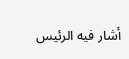أشار فيه الرئيس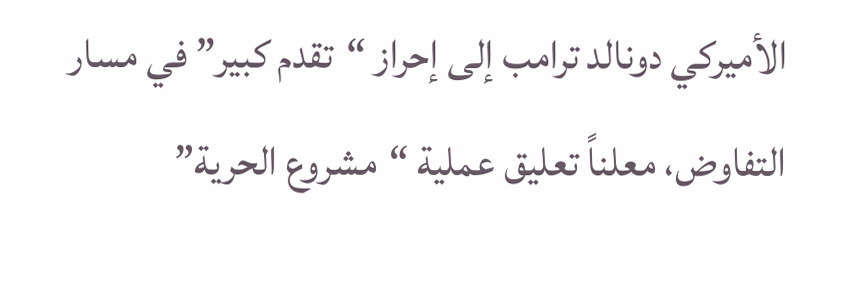الأميركي دونالد ترامب إلى إحراز “تقدم كبير” في مسار التفاوض، معلناً تعليق عملية “مشروع الحرية”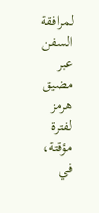لمرافقة السفن عبر مضيق هرمز لفترة مؤقتة، في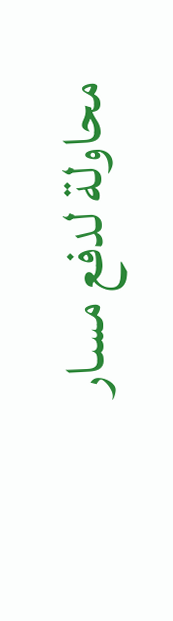محاولة لدفع مسار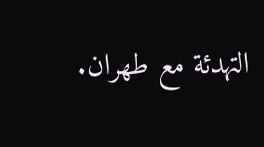التهدئة مع طهران.